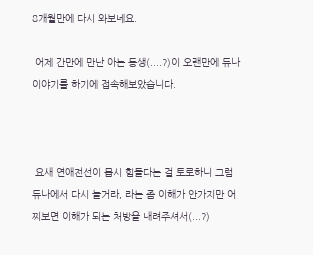8개월만에 다시 와보네요.

 어제 간만에 만난 아는 동생(....?)이 오랜만에 듀나 이야기를 하기에 접속해보았습니다.



 요새 연애전선이 몹시 힘들다는 걸 토로하니 그럼 듀나에서 다시 놀거라, 라는 좀 이해가 안가지만 어찌보면 이해가 되는 처방을 내려주셔서(...?)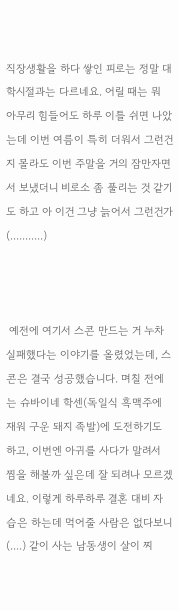직장생활을 하다 쌓인 피로는 정말 대학시절과는 다르네요. 어릴 때는 뭐 아무리 힘들어도 하루 이틀 쉬면 나았는데 이번 여름이 특히 더워서 그런건지 몰라도 이번 주말을 거의 잠만자면서 보냈더니 비로소 좀 풀리는 것 같기도 하고 아 이건 그냥 늙어서 그런건가 (...........)



 예전에 여기서 스콘 만드는 거 누차 실패했다는 이야기를 올렸었는데, 스콘은 결국 성공했습니다. 며칠 전에는 슈바이네 학센(독일식 흑맥주에 재워 구운 돼지 족발)에 도전하기도 하고, 이번엔 아귀를 사다가 말려서 찜을 해볼까 싶은데 잘 되려나 모르겠네요. 이렇게 하루하루 결혼 대비 자습은 하는데 먹어줄 사람은 없다보니(....) 같이 사는 남동생이 살이 찌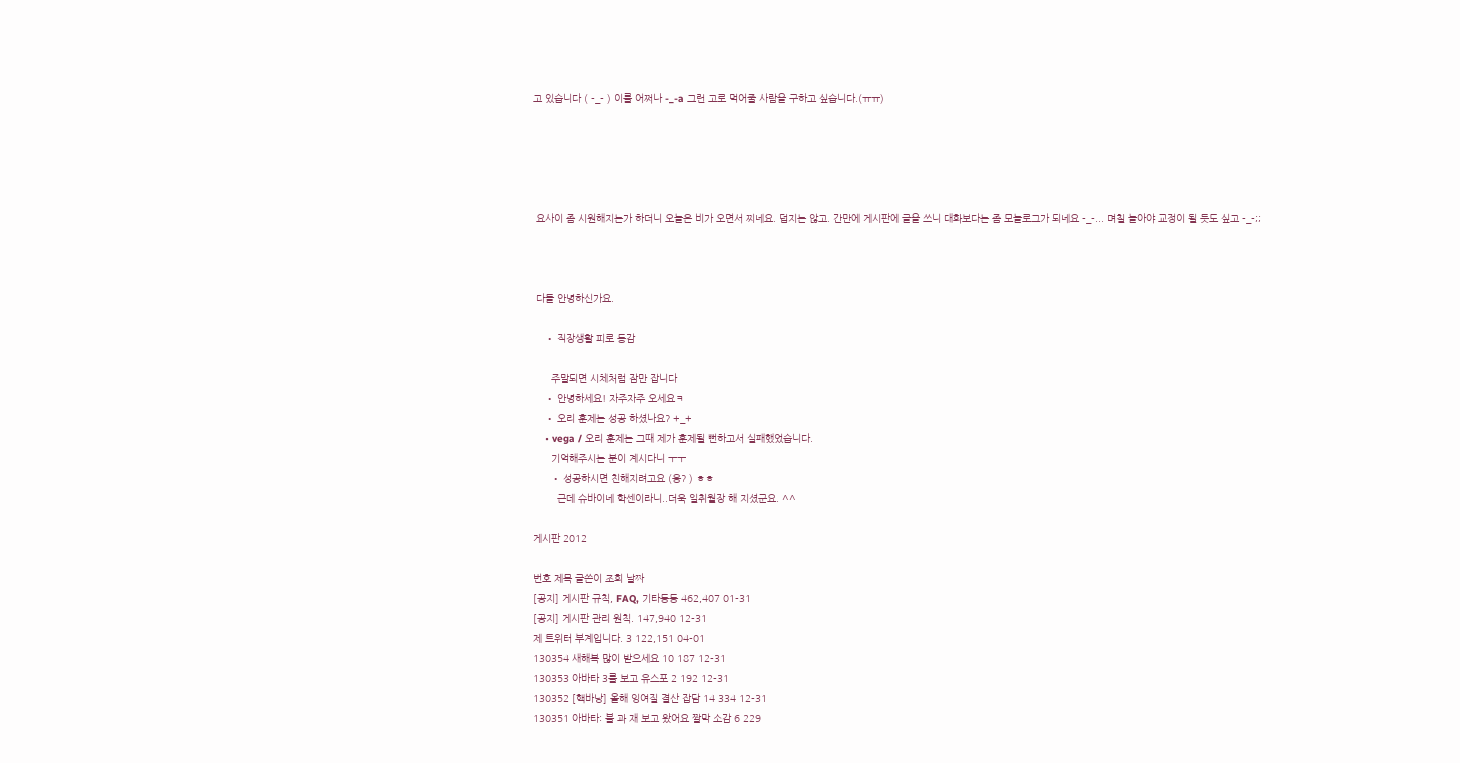고 있습니다 ( -_- ) 이를 어쩌나 -_-a 그런 고로 먹어줄 사람을 구하고 싶습니다.(ㅠㅠ)





 요사이 좀 시원해지는가 하더니 오늘은 비가 오면서 찌네요. 덥지는 않고. 간만에 게시판에 글을 쓰니 대화보다는 좀 모놀로그가 되네요 -_-... 며칠 놀아야 교정이 될 듯도 싶고 -_-;;



 다들 안녕하신가요.

    • 직장생활 피로 동감

      주말되면 시체처럼 잠만 잡니다
    • 안녕하세요! 자주자주 오세요ㅋ
    • 오리 훈제는 성공 하셨나요? +_+
    • vega / 오리 훈제는 그때 제가 훈제될 뻔하고서 실패했었습니다.
      기억해주시는 분이 계시다니 ㅜㅜ
      • 성공하시면 친해지려고요 (응? ) ㅎㅎ
        근데 슈바이네 학센이라니..더욱 일취월장 해 지셨군요. ^^

게시판 2012

번호 제목 글쓴이 조회 날짜
[공지] 게시판 규칙, FAQ, 기타등등 462,407 01-31
[공지] 게시판 관리 원칙. 147,940 12-31
제 트위터 부계입니다. 3 122,151 04-01
130354 새해복 많이 받으세요 10 187 12-31
130353 아바타 3를 보고 유스포 2 192 12-31
130352 [핵바낭] 올해 잉여질 결산 잡담 14 334 12-31
130351 아바타: 불 과 재 보고 왔어요 짤막 소감 6 229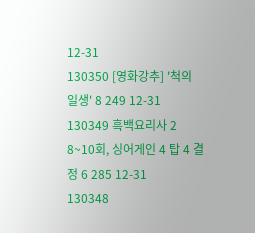12-31
130350 [영화강추] '척의 일생' 8 249 12-31
130349 흑백요리사 2 8~10회, 싱어게인 4 탑 4 결정 6 285 12-31
130348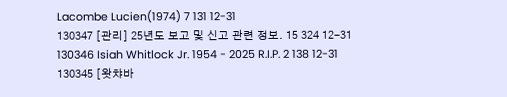Lacombe Lucien(1974) 7 131 12-31
130347 [관리] 25년도 보고 및 신고 관련 정보. 15 324 12-31
130346 Isiah Whitlock Jr. 1954 - 2025 R.I.P. 2 138 12-31
130345 [왓챠바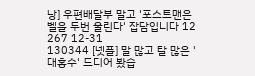낭] 우편배달부 말고 '포스트맨은 벨을 두번 울린다' 잡담입니다 12 267 12-31
130344 [넷플] 말 많고 탈 많은 '대홍수' 드디어 봤습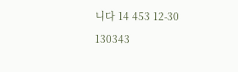니다 14 453 12-30
130343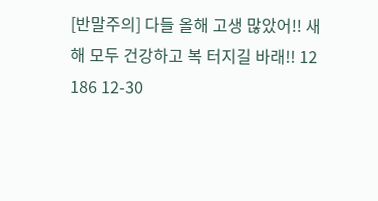[반말주의] 다들 올해 고생 많았어!! 새해 모두 건강하고 복 터지길 바래!! 12 186 12-30